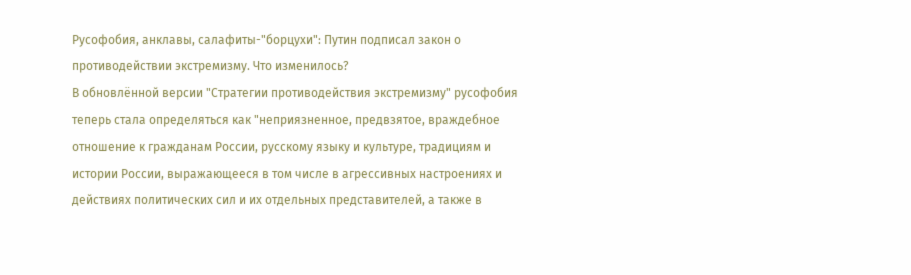Русофобия, анклавы, салафиты-"борцухи": Путин подписал закон о противодействии экстремизму. Что изменилось?
В обновлённой версии "Стратегии противодействия экстремизму" русофобия теперь стала определяться как "неприязненное, предвзятое, враждебное отношение к гражданам России, русскому языку и культуре, традициям и истории России, выражающееся в том числе в агрессивных настроениях и действиях политических сил и их отдельных представителей, а также в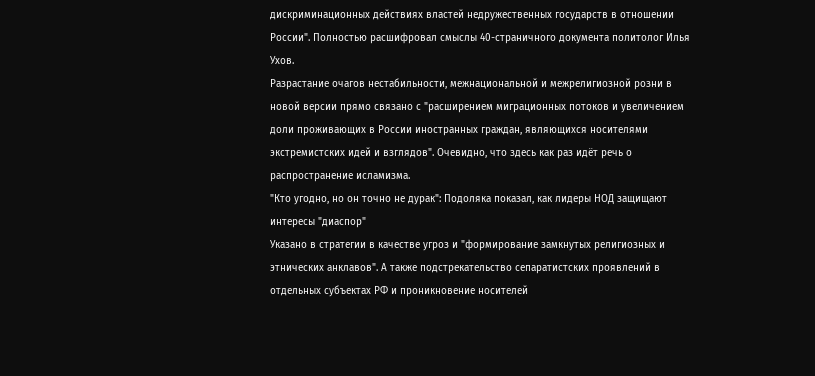дискриминационных действиях властей недружественных государств в отношении России". Полностью расшифровал смыслы 40-страничного документа политолог Илья Ухов.
Разрастание очагов нестабильности, межнациональной и межрелигиозной розни в новой версии прямо связано с "расширением миграционных потоков и увеличением доли проживающих в России иностранных граждан, являющихся носителями экстремистских идей и взглядов". Очевидно, что здесь как раз идёт речь о распространение исламизма.
"Кто угодно, но он точно не дурак": Подоляка показал, как лидеры НОД защищают интересы "диаспор"
Указано в стратегии в качестве угроз и "формирование замкнутых религиозных и этнических анклавов". А также подстрекательство сепаратистских проявлений в отдельных субъектах РФ и проникновение носителей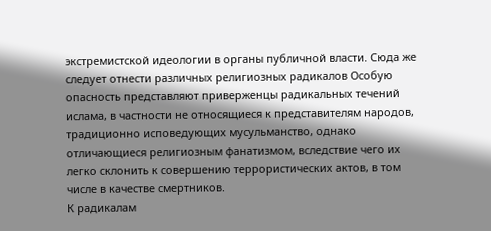экстремистской идеологии в органы публичной власти. Сюда же следует отнести различных религиозных радикалов Особую опасность представляют приверженцы радикальных течений ислама, в частности не относящиеся к представителям народов, традиционно исповедующих мусульманство, однако отличающиеся религиозным фанатизмом, вследствие чего их легко склонить к совершению террористических актов, в том числе в качестве смертников.
К радикалам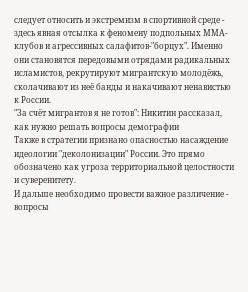следует относить и экстремизм в спортивной среде - здесь явная отсылка к феномену подпольных ММА-клубов и агрессивных салафитов-"борцух". Именно они становятся передовыми отрядами радикальных исламистов, рекрутируют мигрантскую молодёжь, сколачивают из неё банды и накачивают ненавистью к России.
"За счёт мигрантов я не готов": Никитин рассказал, как нужно решать вопросы демографии
Также в стратегии признано опасностью насаждение идеологии "деколонизации" России. Это прямо обозначено как угроза территориальной целостности и суверенитету.
И дальше необходимо провести важное различение - вопросы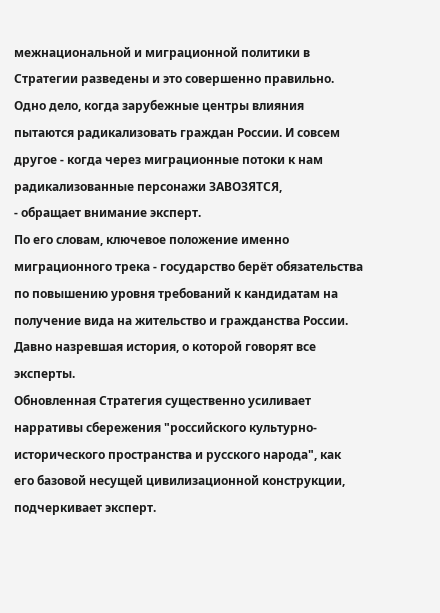межнациональной и миграционной политики в Стратегии разведены и это совершенно правильно. Одно дело, когда зарубежные центры влияния пытаются радикализовать граждан России. И совсем другое - когда через миграционные потоки к нам радикализованные персонажи ЗАВОЗЯТСЯ,
- обращает внимание эксперт.
По его словам, ключевое положение именно миграционного трека - государство берёт обязательства по повышению уровня требований к кандидатам на получение вида на жительство и гражданства России. Давно назревшая история, о которой говорят все эксперты.
Обновленная Стратегия существенно усиливает нарративы сбережения "российского культурно-исторического пространства и русского народа", как его базовой несущей цивилизационной конструкции, подчеркивает эксперт.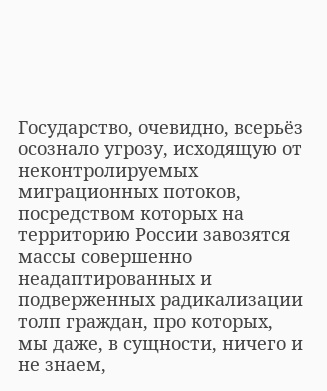Государство, очевидно, всерьёз осознало угрозу, исходящую от неконтролируемых миграционных потоков, посредством которых на территорию России завозятся массы совершенно неадаптированных и подверженных радикализации толп граждан, про которых, мы даже, в сущности, ничего и не знаем,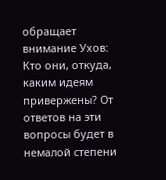обращает внимание Ухов:
Кто они, откуда, каким идеям привержены? От ответов на эти вопросы будет в немалой степени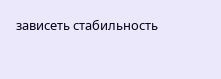зависеть стабильность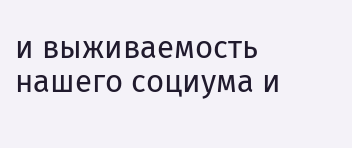и выживаемость нашего социума и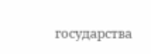государства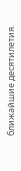ближайшие десятилетия.